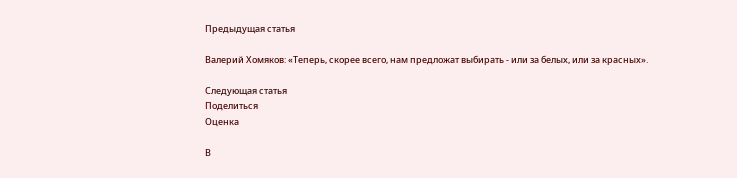Предыдущая статья

Валерий Хомяков: «Теперь, скорее всего, нам предложат выбирать - или за белых, или за красных».

Следующая статья
Поделиться
Оценка

В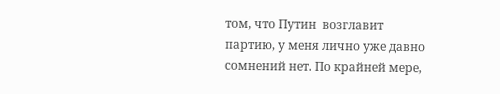том, что Путин  возглавит партию, у меня лично уже давно сомнений нет. По крайней мере,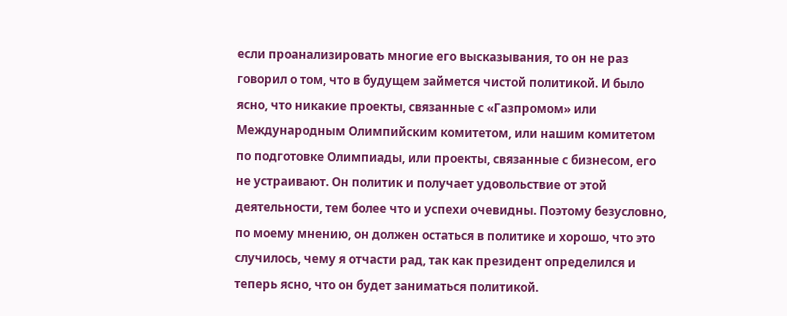если проанализировать многие его высказывания, то он не раз говорил о том, что в будущем займется чистой политикой. И было ясно, что никакие проекты, связанные с «Газпромом» или Международным Олимпийским комитетом, или нашим комитетом по подготовке Олимпиады, или проекты, связанные с бизнесом, его не устраивают. Он политик и получает удовольствие от этой деятельности, тем более что и успехи очевидны. Поэтому безусловно, по моему мнению, он должен остаться в политике и хорошо, что это случилось, чему я отчасти рад, так как президент определился и теперь ясно, что он будет заниматься политикой.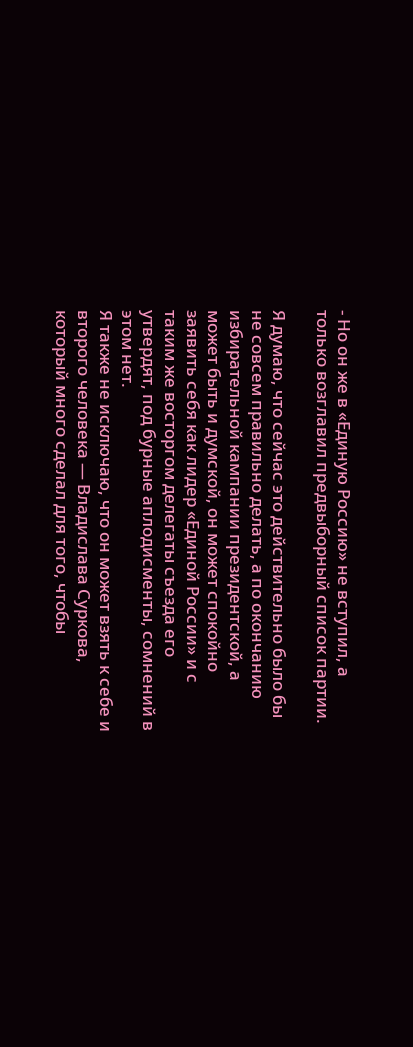- Но он же в «Единую Россию» не вступил, а только возглавил предвыборный список партии.

Я думаю, что сейчас это действительно было бы не совсем правильно делать, а по окончанию избирательной кампании президентской, а может быть и думской, он может спокойно заявить себя как лидер «Единой России» и с таким же восторгом делегаты съезда его утвердят, под бурные аплодисменты, сомнений в этом нет.
Я также не исключаю, что он может взять к себе и второго человека — Владислава Суркова, который много сделал для того, чтобы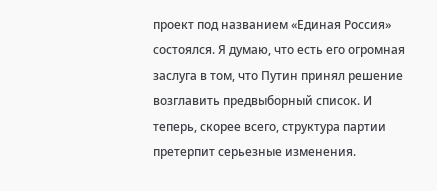проект под названием «Единая Россия» состоялся. Я думаю, что есть его огромная заслуга в том, что Путин принял решение возглавить предвыборный список. И теперь, скорее всего, структура партии претерпит серьезные изменения.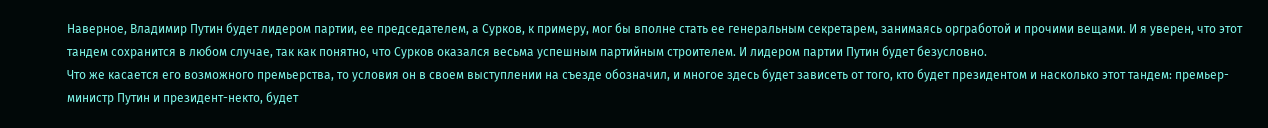Наверное, Владимир Путин будет лидером партии, ее председателем, а Сурков, к примеру, мог бы вполне стать ее генеральным секретарем, занимаясь оргработой и прочими вещами. И я уверен, что этот тандем сохранится в любом случае, так как понятно, что Сурков оказался весьма успешным партийным строителем. И лидером партии Путин будет безусловно.
Что же касается его возможного премьерства, то условия он в своем выступлении на съезде обозначил, и многое здесь будет зависеть от того, кто будет президентом и насколько этот тандем: премьер-министр Путин и президент-некто, будет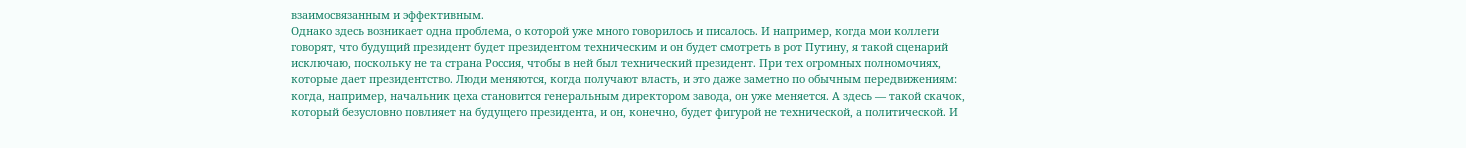взаимосвязанным и эффективным.
Однако здесь возникает одна проблема, о которой уже много говорилось и писалось. И например, когда мои коллеги говорят, что будущий президент будет президентом техническим и он будет смотреть в рот Путину, я такой сценарий исключаю, поскольку не та страна Россия, чтобы в ней был технический президент. При тех огромных полномочиях, которые дает президентство. Люди меняются, когда получают власть, и это даже заметно по обычным передвижениям: когда, например, начальник цеха становится генеральным директором завода, он уже меняется. А здесь — такой скачок, который безусловно повлияет на будущего президента, и он, конечно, будет фигурой не технической, а политической. И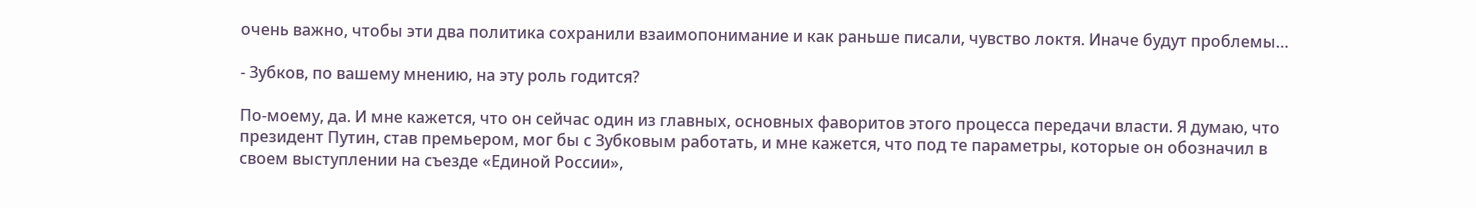очень важно, чтобы эти два политика сохранили взаимопонимание и как раньше писали, чувство локтя. Иначе будут проблемы…

- Зубков, по вашему мнению, на эту роль годится?

По-моему, да. И мне кажется, что он сейчас один из главных, основных фаворитов этого процесса передачи власти. Я думаю, что президент Путин, став премьером, мог бы с Зубковым работать, и мне кажется, что под те параметры, которые он обозначил в своем выступлении на съезде «Единой России»,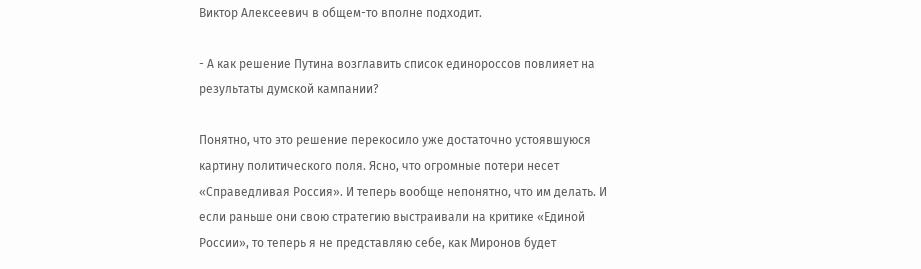Виктор Алексеевич в общем-то вполне подходит.

- А как решение Путина возглавить список единороссов повлияет на результаты думской кампании?

Понятно, что это решение перекосило уже достаточно устоявшуюся картину политического поля. Ясно, что огромные потери несет «Справедливая Россия». И теперь вообще непонятно, что им делать. И если раньше они свою стратегию выстраивали на критике «Единой России», то теперь я не представляю себе, как Миронов будет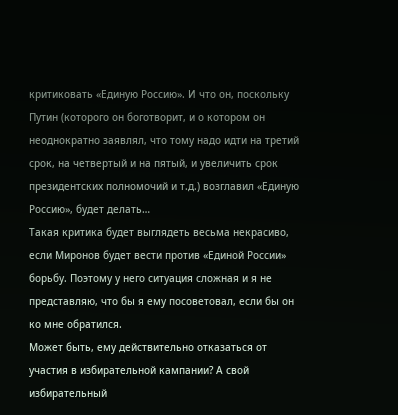критиковать «Единую Россию». И что он, поскольку Путин (которого он боготворит, и о котором он неоднократно заявлял, что тому надо идти на третий срок, на четвертый и на пятый, и увеличить срок президентских полномочий и т.д.) возглавил «Единую Россию», будет делать…
Такая критика будет выглядеть весьма некрасиво, если Миронов будет вести против «Единой России» борьбу. Поэтому у него ситуация сложная и я не представляю, что бы я ему посоветовал, если бы он ко мне обратился.
Может быть, ему действительно отказаться от участия в избирательной кампании? А свой избирательный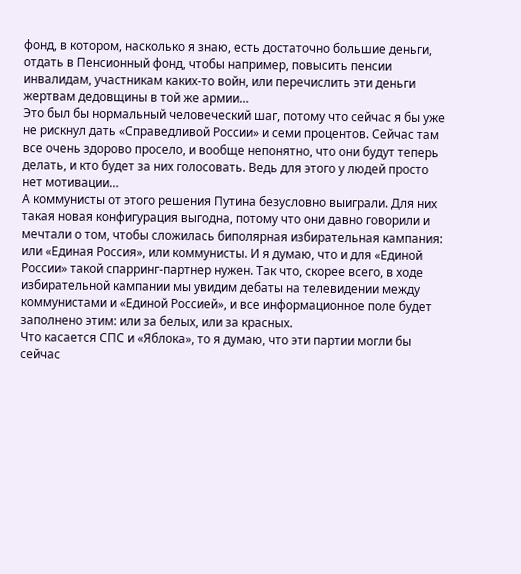фонд, в котором, насколько я знаю, есть достаточно большие деньги, отдать в Пенсионный фонд, чтобы например, повысить пенсии инвалидам, участникам каких-то войн, или перечислить эти деньги жертвам дедовщины в той же армии…
Это был бы нормальный человеческий шаг, потому что сейчас я бы уже не рискнул дать «Справедливой России» и семи процентов. Сейчас там все очень здорово просело, и вообще непонятно, что они будут теперь делать, и кто будет за них голосовать. Ведь для этого у людей просто нет мотивации…
А коммунисты от этого решения Путина безусловно выиграли. Для них такая новая конфигурация выгодна, потому что они давно говорили и мечтали о том, чтобы сложилась биполярная избирательная кампания: или «Единая Россия», или коммунисты. И я думаю, что и для «Единой России» такой спарринг-партнер нужен. Так что, скорее всего, в ходе избирательной кампании мы увидим дебаты на телевидении между коммунистами и «Единой Россией», и все информационное поле будет заполнено этим: или за белых, или за красных.
Что касается СПС и «Яблока», то я думаю, что эти партии могли бы сейчас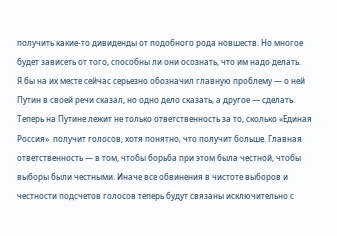получить какие-то дивиденды от подобного рода новшеств. Но многое будет зависеть от того, способны ли они осознать, что им надо делать.
Я бы на их месте сейчас серьезно обозначил главную проблему — о ней Путин в своей речи сказал, но одно дело сказать, а другое — сделать. Теперь на Путине лежит не только ответственность за то, сколько «Единая Россия»  получит голосов, хотя понятно, что получит больше. Главная ответственность — в том, чтобы борьба при этом была честной, чтобы выборы были честными. Иначе все обвинения в чистоте выборов и честности подсчетов голосов теперь будут связаны исключительно с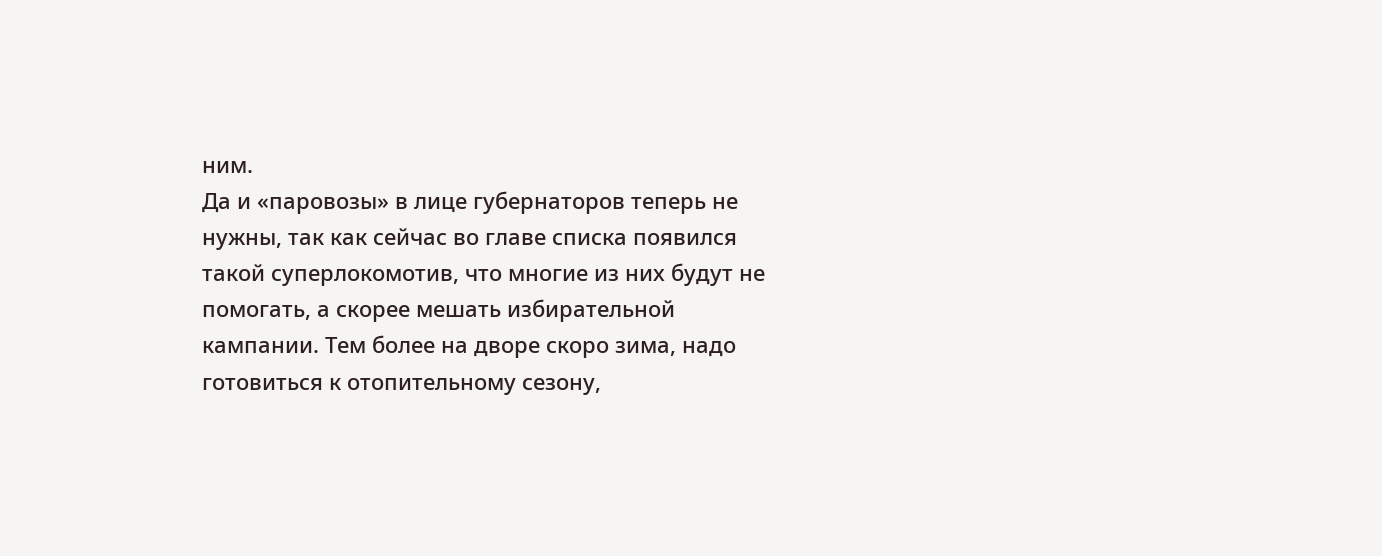ним.
Да и «паровозы» в лице губернаторов теперь не нужны, так как сейчас во главе списка появился такой суперлокомотив, что многие из них будут не помогать, а скорее мешать избирательной кампании. Тем более на дворе скоро зима, надо готовиться к отопительному сезону,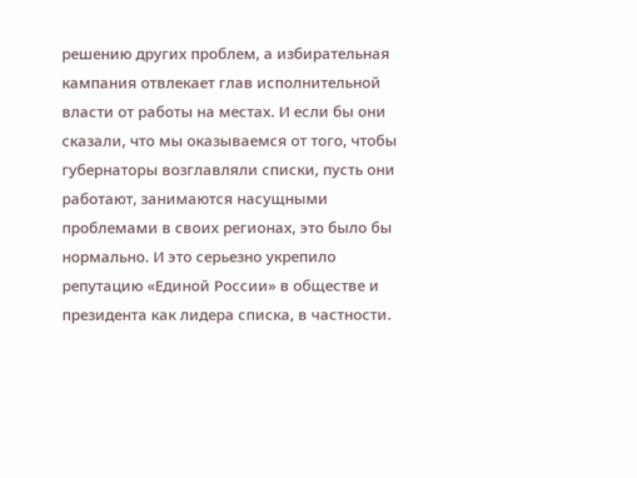решению других проблем, а избирательная кампания отвлекает глав исполнительной власти от работы на местах. И если бы они сказали, что мы оказываемся от того, чтобы губернаторы возглавляли списки, пусть они работают, занимаются насущными проблемами в своих регионах, это было бы нормально. И это серьезно укрепило репутацию «Единой России» в обществе и президента как лидера списка, в частности.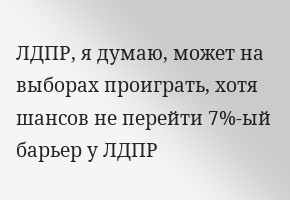ЛДПР, я думаю, может на выборах проиграть, хотя шансов не перейти 7%-ый барьер у ЛДПР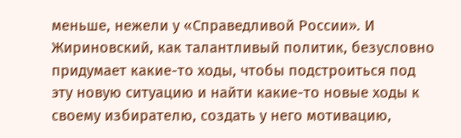меньше, нежели у «Справедливой России». И Жириновский, как талантливый политик, безусловно придумает какие-то ходы, чтобы подстроиться под эту новую ситуацию и найти какие-то новые ходы к своему избирателю, создать у него мотивацию,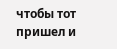чтобы тот пришел и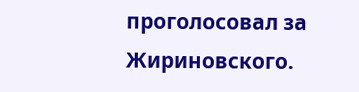проголосовал за Жириновского.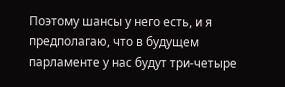Поэтому шансы у него есть, и я предполагаю, что в будущем парламенте у нас будут три-четыре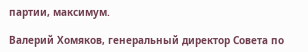партии, максимум.

Валерий Хомяков, генеральный директор Совета по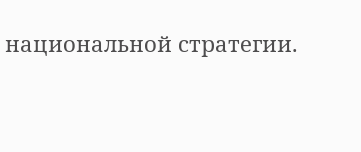национальной стратегии.